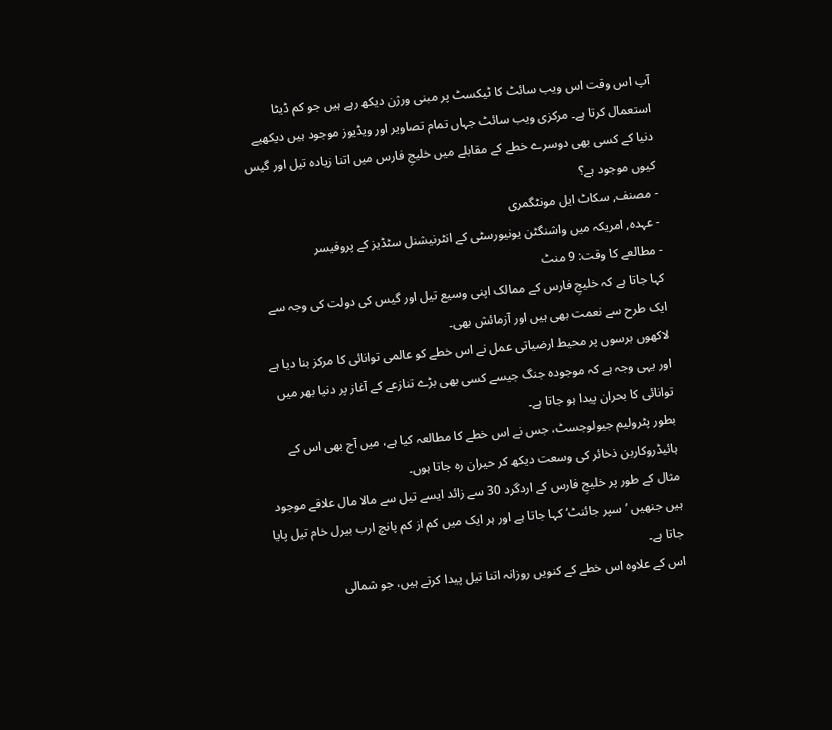آپ اس وقت اس ویب سائٹ کا ٹیکسٹ پر مبنی ورژن دیکھ رہے ہیں جو کم ڈیٹا استعمال کرتا ہے۔ مرکزی ویب سائٹ جہاں تمام تصاویر اور ویڈیوز موجود ہیں دیکھیے
دنیا کے کسی بھی دوسرے خطے کے مقابلے میں خلیجِ فارس میں اتنا زیادہ تیل اور گیس کیوں موجود ہے؟
- مصنف, سکاٹ ایل مونٹگمری
- عہدہ, امریکہ میں واشنگٹن یونیورسٹی کے انٹرنیشنل سٹڈیز کے پروفیسر
- مطالعے کا وقت: 9 منٹ
کہا جاتا ہے کہ خلیجِ فارس کے ممالک اپنی وسیع تیل اور گیس کی دولت کی وجہ سے ایک طرح سے نعمت بھی ہیں اور آزمائش بھی۔
لاکھوں برسوں پر محیط ارضیاتی عمل نے اس خطے کو عالمی توانائی کا مرکز بنا دیا ہے اور یہی وجہ ہے کہ موجودہ جنگ جیسے کسی بھی بڑے تنازعے کے آغاز پر دنیا بھر میں توانائی کا بحران پیدا ہو جاتا ہے۔
بطور پٹرولیم جیولوجسٹ، جس نے اس خطے کا مطالعہ کیا ہے، میں آج بھی اس کے ہائیڈروکاربن ذخائر کی وسعت دیکھ کر حیران رہ جاتا ہوں۔
مثال کے طور پر خلیجِ فارس کے اردگرد 30 سے زائد ایسے تیل سے مالا مال علاقے موجود ہیں جنھیں ’سپر جائنٹ‘ کہا جاتا ہے اور ہر ایک میں کم از کم پانچ ارب بیرل خام تیل پایا جاتا ہے۔
اس کے علاوہ اس خطے کے کنویں روزانہ اتنا تیل پیدا کرتے ہیں، جو شمالی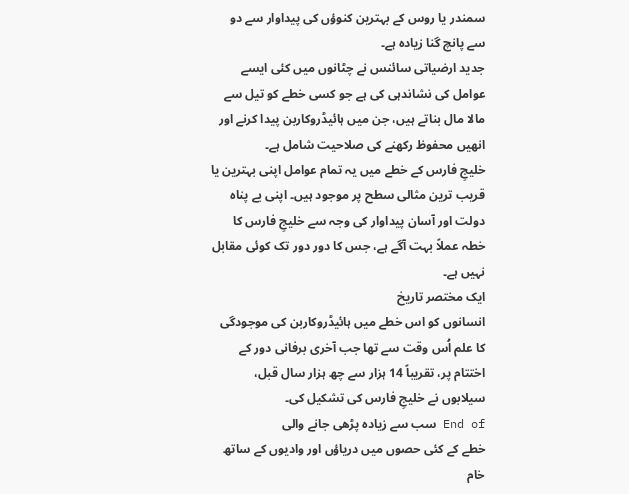سمندر یا روس کے بہترین کنوؤں کی پیداوار سے دو سے پانچ گنا زیادہ ہے۔
جدید ارضیاتی سائنس نے چٹانوں میں کئی ایسے عوامل کی نشاندہی کی ہے جو کسی خطے کو تیل سے مالا مال بناتے ہیں، جن میں ہائیڈروکاربن پیدا کرنے اور انھیں محفوظ رکھنے کی صلاحیت شامل ہے۔
خلیجِ فارس کے خطے میں یہ تمام عوامل اپنی بہترین یا قریب ترین مثالی سطح پر موجود ہیں۔ اپنی بے پناہ دولت اور آسان پیداوار کی وجہ سے خلیجِ فارس کا خطہ عملاً بہت آگے ہے، جس کا دور دور تک کوئی مقابل نہیں ہے۔
ایک مختصر تاریخ
انسانوں کو اس خطے میں ہائیڈروکاربن کی موجودگی کا علم اُس وقت سے تھا جب آخری برفانی دور کے اختتام پر، تقریباً 14 ہزار سے چھ ہزار سال قبل، سیلابوں نے خلیجِ فارس کی تشکیل کی۔
End of سب سے زیادہ پڑھی جانے والی
خطے کے کئی حصوں میں دریاؤں اور وادیوں کے ساتھ خام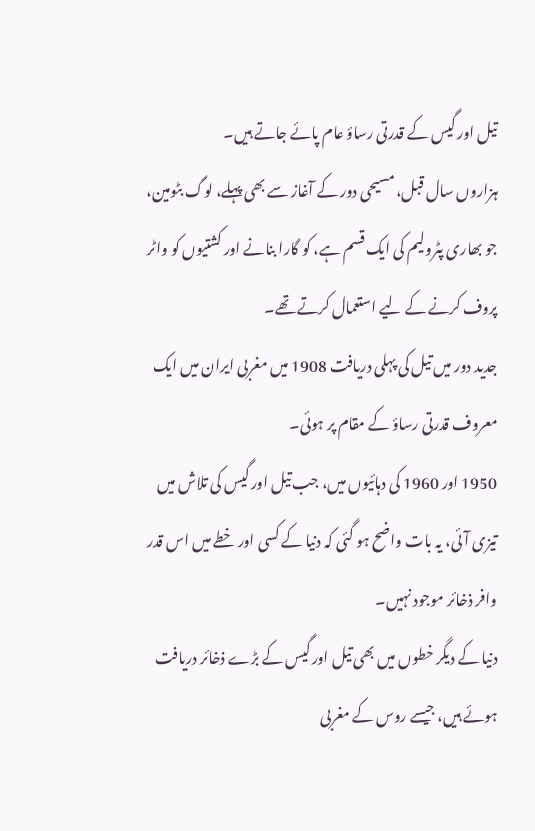تیل اور گیس کے قدرتی رساؤ عام پائے جاتے ہیں۔
ہزاروں سال قبل، مسیحی دور کے آغاز سے بھی پہلے، لوگ بٹومین، جو بھاری پٹرولیم کی ایک قسم ہے، کو گارا بنانے اور کشتیوں کو واٹر پروف کرنے کے لیے استعمال کرتے تھے۔
جدید دور میں تیل کی پہلی دریافت 1908 میں مغربی ایران میں ایک معروف قدرتی رساؤ کے مقام پر ہوئی۔
1950 اور 1960 کی دہائیوں میں، جب تیل اور گیس کی تلاش میں تیزی آئی، یہ بات واضح ہو گئی کہ دنیا کے کسی اور خطے میں اس قدر وافر ذخائر موجود نہیں۔
دنیا کے دیگر خطوں میں بھی تیل اور گیس کے بڑے ذخائر دریافت ہوئے ہیں، جیسے روس کے مغربی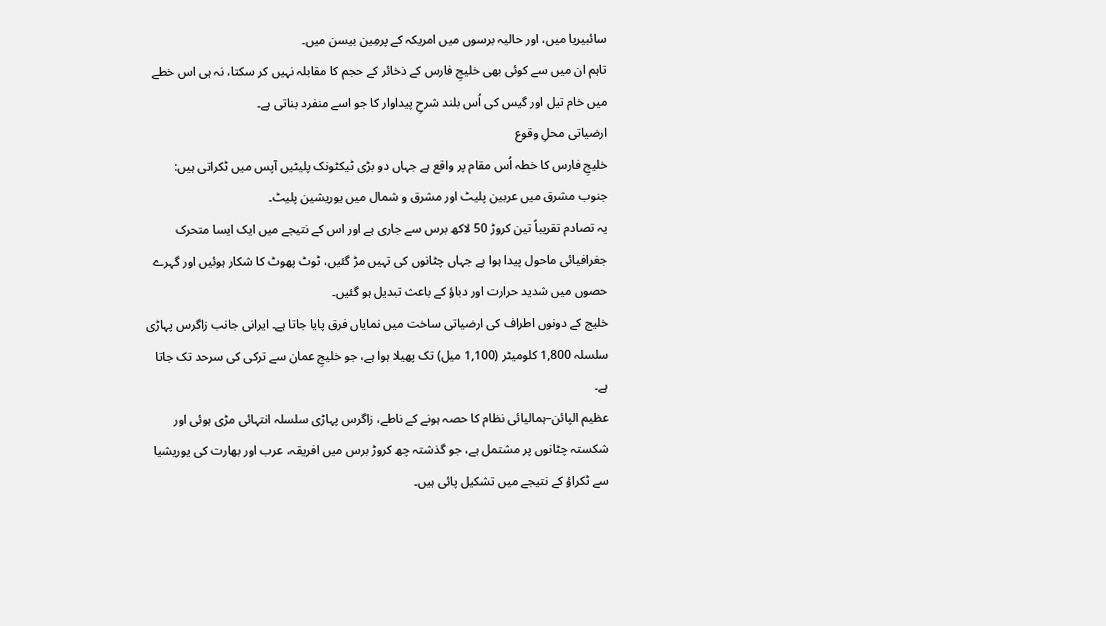سائبیریا میں، اور حالیہ برسوں میں امریکہ کے پرمِین بیسن میں۔
تاہم ان میں سے کوئی بھی خلیجِ فارس کے ذخائر کے حجم کا مقابلہ نہیں کر سکتا، نہ ہی اس خطے میں خام تیل اور گیس کی اُس بلند شرحِ پیداوار کا جو اسے منفرد بناتی ہے۔
ارضیاتی محلِ وقوع
خلیجِ فارس کا خطہ اُس مقام پر واقع ہے جہاں دو بڑی ٹیکٹونک پلیٹیں آپس میں ٹکراتی ہیں: جنوب مشرق میں عربین پلیٹ اور مشرق و شمال میں یوریشین پلیٹ۔
یہ تصادم تقریباً تین کروڑ 50 لاکھ برس سے جاری ہے اور اس کے نتیجے میں ایک ایسا متحرک جغرافیائی ماحول پیدا ہوا ہے جہاں چٹانوں کی تہیں مڑ گئیں، ٹوٹ پھوٹ کا شکار ہوئیں اور گہرے حصوں میں شدید حرارت اور دباؤ کے باعث تبدیل ہو گئیں۔
خلیج کے دونوں اطراف کی ارضیاتی ساخت میں نمایاں فرق پایا جاتا ہے۔ ایرانی جانب زاگرس پہاڑی سلسلہ 1,800 کلومیٹر (1,100 میل) تک پھیلا ہوا ہے، جو خلیجِ عمان سے ترکی کی سرحد تک جاتا ہے۔
عظیم الپائن–ہمالیائی نظام کا حصہ ہونے کے ناطے، زاگرس پہاڑی سلسلہ انتہائی مڑی ہوئی اور شکستہ چٹانوں پر مشتمل ہے، جو گذشتہ چھ کروڑ برس میں افریقہ، عرب اور بھارت کی یوریشیا سے ٹکراؤ کے نتیجے میں تشکیل پائی ہیں۔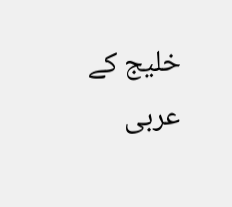خلیج کے عربی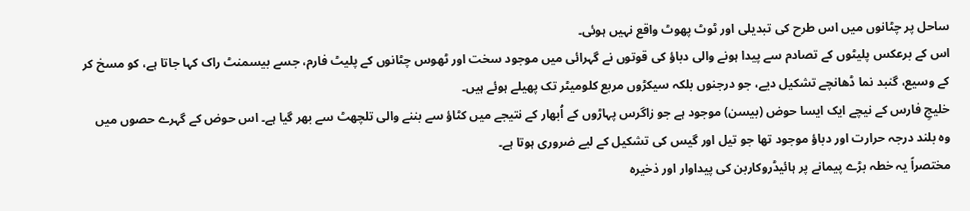ساحل پر چٹانوں میں اس طرح کی تبدیلی اور ٹوٹ پھوٹ واقع نہیں ہوئی۔
اس کے برعکس پلیٹوں کے تصادم سے پیدا ہونے والی دباؤ کی قوتوں نے گہرائی میں موجود سخت اور ٹھوس چٹانوں کے پلیٹ فارم، جسے بیسمنٹ راک کہا جاتا ہے، کو مسخ کر کے وسیع، گنبد نما ڈھانچے تشکیل دیے، جو درجنوں بلکہ سیکڑوں مربع کلومیٹر تک پھیلے ہوئے ہیں۔
خلیجِ فارس کے نیچے ایک ایسا حوض (بیسن) موجود ہے جو زاگرس پہاڑوں کے اُبھار کے نتیجے میں کٹاؤ سے بننے والی تلچھٹ سے بھر گیا ہے۔ اس حوض کے گہرے حصوں میں وہ بلند درجہ حرارت اور دباؤ موجود تھا جو تیل اور گیس کی تشکیل کے لیے ضروری ہوتا ہے۔
مختصراً یہ خطہ بڑے پیمانے پر ہائیڈروکاربن کی پیداوار اور ذخیرہ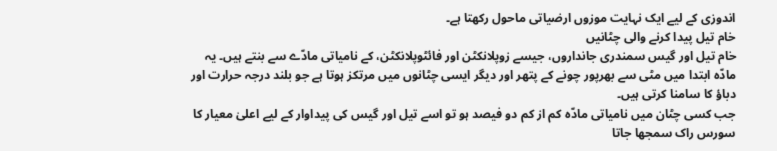اندوزی کے لیے ایک نہایت موزوں ارضیاتی ماحول رکھتا ہے۔
خام تیل پیدا کرنے والی چٹانیں
خام تیل اور گیس سمندری جانداروں، جیسے زوپلانکٹن اور فائٹوپلانکٹن، کے نامیاتی مادّے سے بنتے ہیں۔ یہ مادّہ ابتدا میں مٹی سے بھرپور چونے کے پتھر اور دیگر ایسی چٹانوں میں مرتکز ہوتا ہے جو بلند درجہ حرارت اور دباؤ کا سامنا کرتی ہیں۔
جب کسی چٹان میں نامیاتی مادّہ کم از کم دو فیصد ہو تو اسے تیل اور گیس کی پیداوار کے لیے اعلیٰ معیار کا سورس راک سمجھا جاتا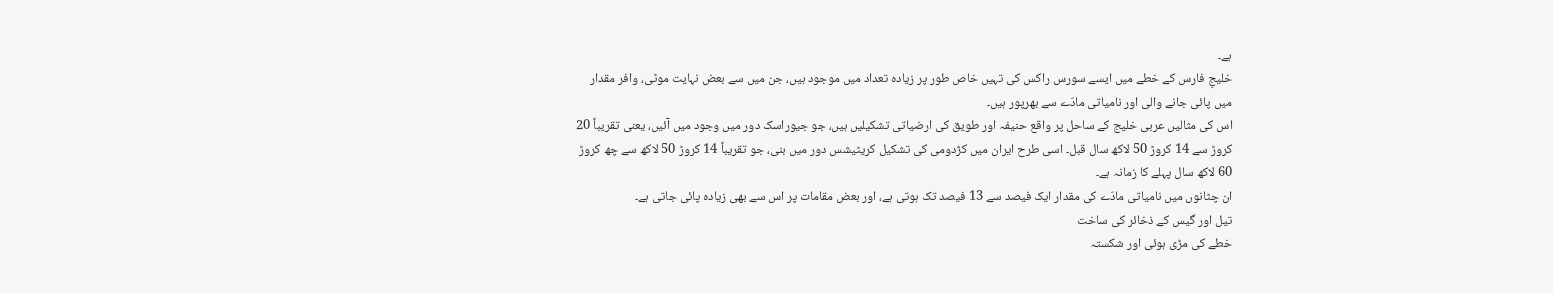ہے۔
خلیجِ فارس کے خطے میں ایسے سورس راکس کی تہیں خاص طور پر زیادہ تعداد میں موجود ہیں، جن میں سے بعض نہایت موٹی، وافر مقدار میں پائی جانے والی اور نامیاتی مادّے سے بھرپور ہیں۔
اس کی مثالیں عربی خلیج کے ساحل پر واقع حنیفہ اور طویق کی ارضیاتی تشکیلیں ہیں، جو جیوراسک دور میں وجود میں آئیں، یعنی تقریباً 20 کروڑ سے 14 کروڑ 50 لاکھ سال قبل۔ اسی طرح ایران میں کژدومی کی تشکیل کریٹیشس دور میں بنی، جو تقریباً 14 کروڑ 50 لاکھ سے چھ کروڑ 60 لاکھ سال پہلے کا زمانہ ہے۔
ان چٹانوں میں نامیاتی مادّے کی مقدار ایک فیصد سے 13 فیصد تک ہوتی ہے، اور بعض مقامات پر اس سے بھی زیادہ پائی جاتی ہے۔
تیل اور گیس کے ذخائر کی ساخت
خطے کی مڑی ہوئی اور شکستہ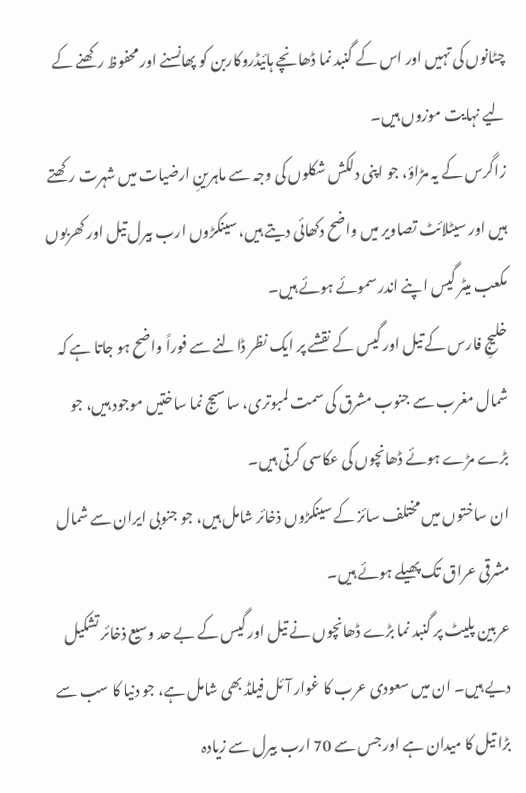چٹانوں کی تہیں اور اس کے گنبد نما ڈھانچے ہائیڈروکاربن کو پھانسنے اور محفوظ رکھنے کے لیے نہایت موزوں ہیں۔
زاگرس کے یہ مڑاؤ، جو اپنی دلکش شکلوں کی وجہ سے ماہرینِ ارضیات میں شہرت رکھتے ہیں اور سیٹلائٹ تصاویر میں واضح دکھائی دیتے ہیں، سینکڑوں ارب بیرل تیل اور کھربوں مکعب میٹر گیس اپنے اندر سموئے ہوئے ہیں۔
خلیجِ فارس کے تیل اور گیس کے نقشے پر ایک نظر ڈالنے سے فوراً واضح ہو جاتا ہے کہ شمال مغرب سے جنوب مشرق کی سمت لمبوتری، ساسیج نما ساختیں موجود ہیں، جو بڑے مڑے ہوئے ڈھانچوں کی عکاسی کرتی ہیں۔
ان ساختوں میں مختلف سائز کے سینکڑوں ذخائر شامل ہیں، جو جنوبی ایران سے شمال مشرقی عراق تک پھیلے ہوئے ہیں۔
عربین پلیٹ پر گنبد نما بڑے ڈھانچوں نے تیل اور گیس کے بے حد وسیع ذخائر تشکیل دیے ہیں۔ ان میں سعودی عرب کا غوار آئل فیلڈ بھی شامل ہے، جو دنیا کا سب سے بڑا تیل کا میدان ہے اور جس سے 70 ارب بیرل سے زیادہ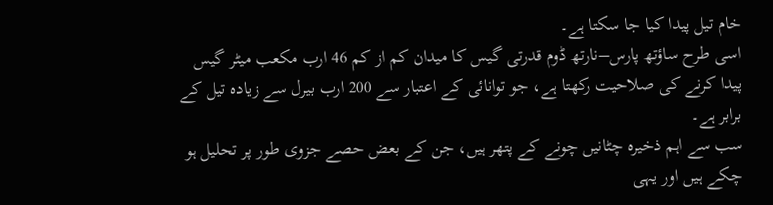خام تیل پیدا کیا جا سکتا ہے۔
اسی طرح ساؤتھ پارس–نارتھ ڈوم قدرتی گیس کا میدان کم از کم 46 ارب مکعب میٹر گیس پیدا کرنے کی صلاحیت رکھتا ہے، جو توانائی کے اعتبار سے 200 ارب بیرل سے زیادہ تیل کے برابر ہے۔
سب سے اہم ذخیرہ چٹانیں چونے کے پتھر ہیں، جن کے بعض حصے جزوی طور پر تحلیل ہو چکے ہیں اور یہی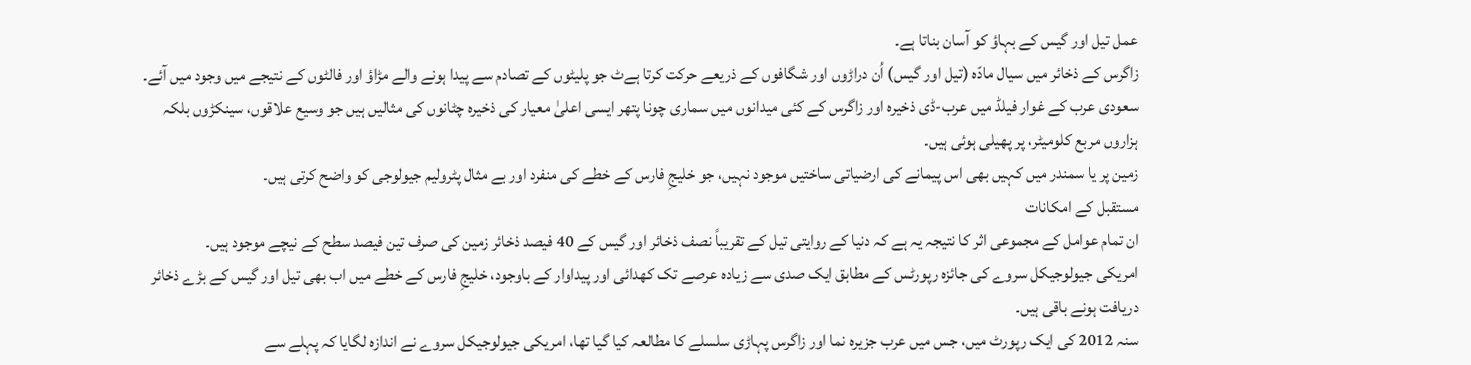عمل تیل اور گیس کے بہاؤ کو آسان بناتا ہے۔
زاگرس کے ذخائر میں سیال مادّہ (تیل اور گیس) اُن دراڑوں اور شگافوں کے ذریعے حرکت کرتا ہےٹ جو پلیٹوں کے تصادم سے پیدا ہونے والے مڑاؤ اور فالٹوں کے نتیجے میں وجود میں آئے۔
سعودی عرب کے غوار فیلڈ میں عرب-ڈی ذخیرہ اور زاگرس کے کئی میدانوں میں سماری چونا پتھر ایسی اعلیٰ معیار کی ذخیرہ چٹانوں کی مثالیں ہیں جو وسیع علاقوں، سینکڑوں بلکہ ہزاروں مربع کلومیٹر، پر پھیلی ہوئی ہیں۔
زمین پر یا سمندر میں کہیں بھی اس پیمانے کی ارضیاتی ساختیں موجود نہیں، جو خلیجِ فارس کے خطے کی منفرد اور بے مثال پٹرولیم جیولوجی کو واضح کرتی ہیں۔
مستقبل کے امکانات
ان تمام عوامل کے مجموعی اثر کا نتیجہ یہ ہے کہ دنیا کے روایتی تیل کے تقریباً نصف ذخائر اور گیس کے 40 فیصد ذخائر زمین کی صرف تین فیصد سطح کے نیچے موجود ہیں۔
امریکی جیولوجیکل سروے کی جائزہ رپورٹس کے مطابق ایک صدی سے زیادہ عرصے تک کھدائی اور پیداوار کے باوجود، خلیجِ فارس کے خطے میں اب بھی تیل اور گیس کے بڑے ذخائر دریافت ہونے باقی ہیں۔
سنہ 2012 کی ایک رپورٹ میں، جس میں عرب جزیرہ نما اور زاگرس پہاڑی سلسلے کا مطالعہ کیا گیا تھا، امریکی جیولوجیکل سروے نے اندازہ لگایا کہ پہلے سے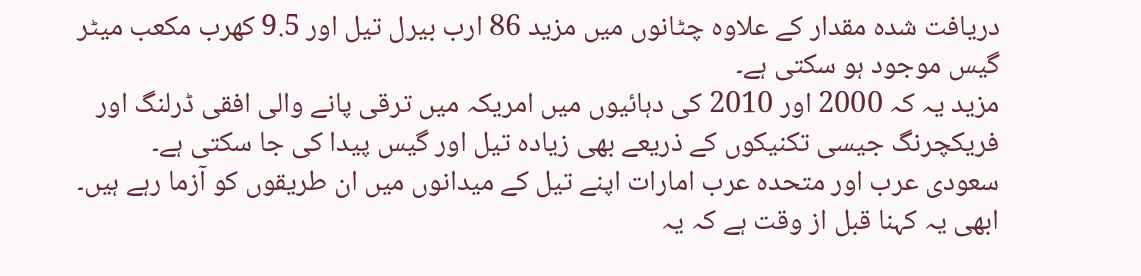دریافت شدہ مقدار کے علاوہ چٹانوں میں مزید 86 ارب بیرل تیل اور 9.5 کھرب مکعب میٹر گیس موجود ہو سکتی ہے۔
مزید یہ کہ 2000 اور 2010 کی دہائیوں میں امریکہ میں ترقی پانے والی افقی ڈرلنگ اور فریکچرنگ جیسی تکنیکوں کے ذریعے بھی زیادہ تیل اور گیس پیدا کی جا سکتی ہے۔
سعودی عرب اور متحدہ عرب امارات اپنے تیل کے میدانوں میں ان طریقوں کو آزما رہے ہیں۔ ابھی یہ کہنا قبل از وقت ہے کہ یہ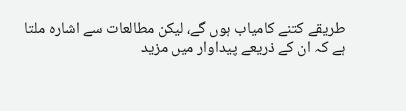طریقے کتنے کامیاب ہوں گے، لیکن مطالعات سے اشارہ ملتا ہے کہ ان کے ذریعے پیداوار میں مزید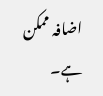اضافہ ممکن ہے۔